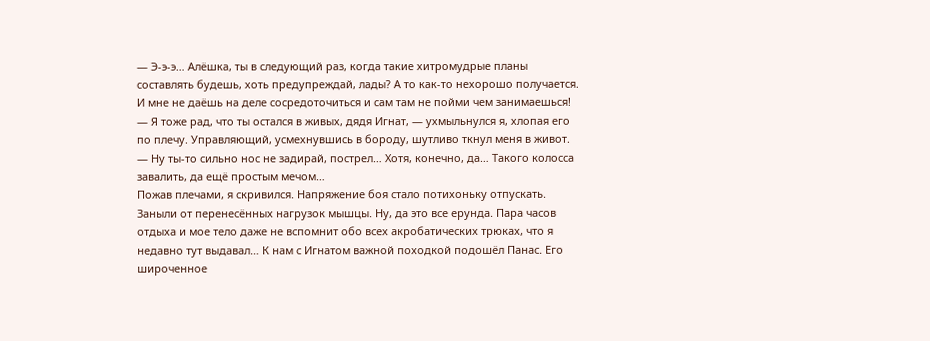— Э-э-э… Алёшка, ты в следующий раз, когда такие хитромудрые планы составлять будешь, хоть предупреждай, лады? А то как-то нехорошо получается. И мне не даёшь на деле сосредоточиться и сам там не пойми чем занимаешься!
— Я тоже рад, что ты остался в живых, дядя Игнат, — ухмыльнулся я, хлопая его по плечу. Управляющий, усмехнувшись в бороду, шутливо ткнул меня в живот.
— Ну ты-то сильно нос не задирай, пострел… Хотя, конечно, да… Такого колосса завалить, да ещё простым мечом…
Пожав плечами, я скривился. Напряжение боя стало потихоньку отпускать. Заныли от перенесённых нагрузок мышцы. Ну, да это все ерунда. Пара часов отдыха и мое тело даже не вспомнит обо всех акробатических трюках, что я недавно тут выдавал… К нам с Игнатом важной походкой подошёл Панас. Его широченное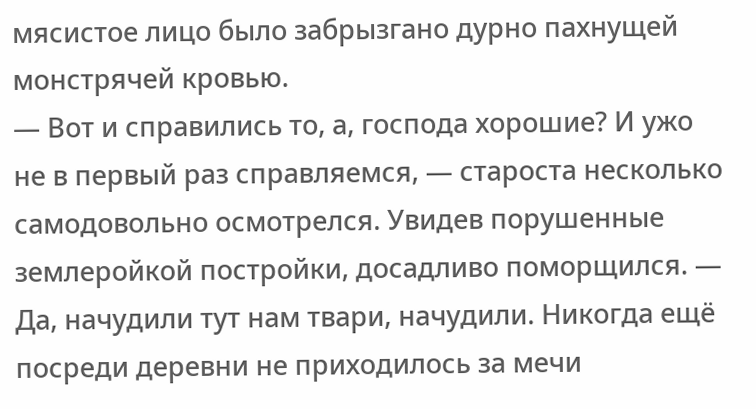мясистое лицо было забрызгано дурно пахнущей монстрячей кровью.
— Вот и справились то, а, господа хорошие? И ужо не в первый раз справляемся, — староста несколько самодовольно осмотрелся. Увидев порушенные землеройкой постройки, досадливо поморщился. — Да, начудили тут нам твари, начудили. Никогда ещё посреди деревни не приходилось за мечи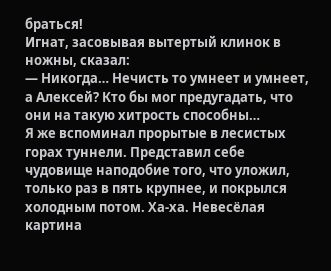браться!
Игнат, засовывая вытертый клинок в ножны, сказал:
— Никогда… Нечисть то умнеет и умнеет, а Алексей? Кто бы мог предугадать, что они на такую хитрость способны…
Я же вспоминал прорытые в лесистых горах туннели. Представил себе чудовище наподобие того, что уложил, только раз в пять крупнее, и покрылся холодным потом. Ха-ха. Невесёлая картина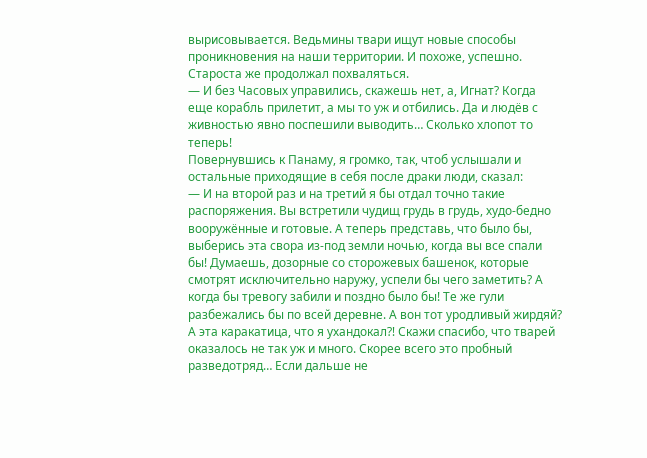вырисовывается. Ведьмины твари ищут новые способы проникновения на наши территории. И похоже, успешно. Староста же продолжал похваляться.
— И без Часовых управились, скажешь нет, а, Игнат? Когда еще корабль прилетит, а мы то уж и отбились. Да и людёв с живностью явно поспешили выводить… Сколько хлопот то теперь!
Повернувшись к Панаму, я громко, так, чтоб услышали и остальные приходящие в себя после драки люди, сказал:
— И на второй раз и на третий я бы отдал точно такие распоряжения. Вы встретили чудищ грудь в грудь, худо-бедно вооружённые и готовые. А теперь представь, что было бы, выберись эта свора из-под земли ночью, когда вы все спали бы! Думаешь, дозорные со сторожевых башенок, которые смотрят исключительно наружу, успели бы чего заметить? А когда бы тревогу забили и поздно было бы! Те же гули разбежались бы по всей деревне. А вон тот уродливый жирдяй? А эта каракатица, что я ухандокал⁈ Скажи спасибо, что тварей оказалось не так уж и много. Скорее всего это пробный разведотряд… Если дальше не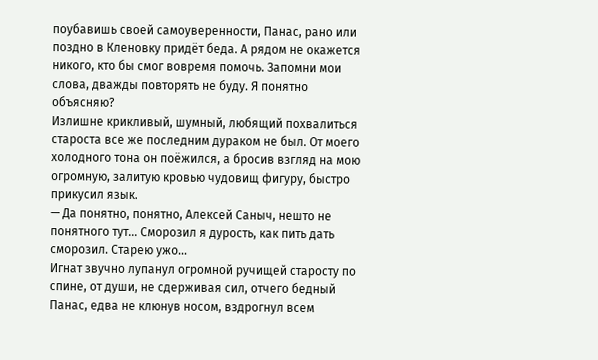поубавишь своей самоуверенности, Панас, рано или поздно в Кленовку придёт беда. А рядом не окажется никого, кто бы смог вовремя помочь. Запомни мои слова, дважды повторять не буду. Я понятно объясняю?
Излишне крикливый, шумный, любящий похвалиться староста все же последним дураком не был. От моего холодного тона он поёжился, а бросив взгляд на мою огромную, залитую кровью чудовищ фигуру, быстро прикусил язык.
— Да понятно, понятно, Алексей Саныч, нешто не понятного тут… Сморозил я дурость, как пить дать сморозил. Старею ужо…
Игнат звучно лупанул огромной ручищей старосту по спине, от души, не сдерживая сил, отчего бедный Панас, едва не клюнув носом, вздрогнул всем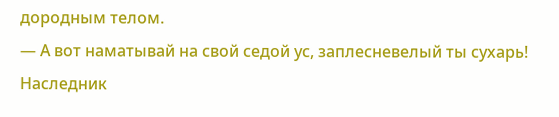дородным телом.
— А вот наматывай на свой седой ус, заплесневелый ты сухарь! Наследник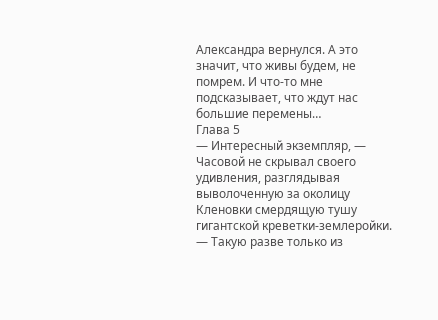Александра вернулся. А это значит, что живы будем, не помрем. И что-то мне подсказывает, что ждут нас большие перемены…
Глава 5
— Интересный экземпляр, — Часовой не скрывал своего удивления, разглядывая выволоченную за околицу Кленовки смердящую тушу гигантской креветки-землеройки. — Такую разве только из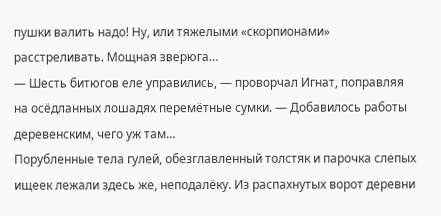пушки валить надо! Ну, или тяжелыми «скорпионами» расстреливать. Мощная зверюга…
— Шесть битюгов еле управились, — проворчал Игнат, поправляя на осёдланных лошадях перемётные сумки. — Добавилось работы деревенским, чего уж там…
Порубленные тела гулей, обезглавленный толстяк и парочка слепых ищеек лежали здесь же, неподалёку. Из распахнутых ворот деревни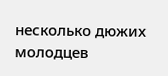несколько дюжих молодцев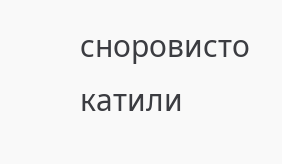сноровисто катили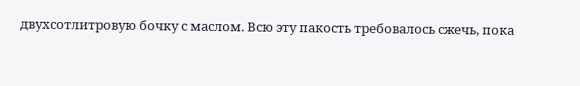двухсотлитровую бочку с маслом. Всю эту пакость требовалось сжечь, пока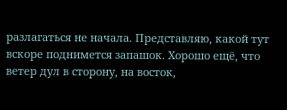разлагаться не начала. Представляю, какой тут вскоре поднимется запашок. Хорошо ещё, что ветер дул в сторону, на восток,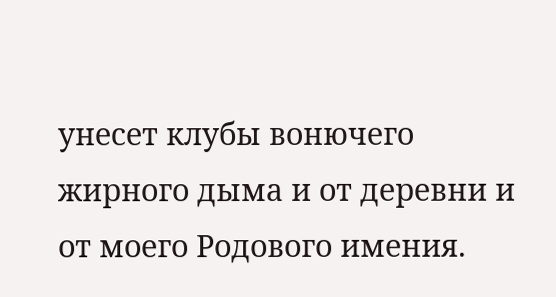унесет клубы вонючего жирного дыма и от деревни и от моего Родового имения.